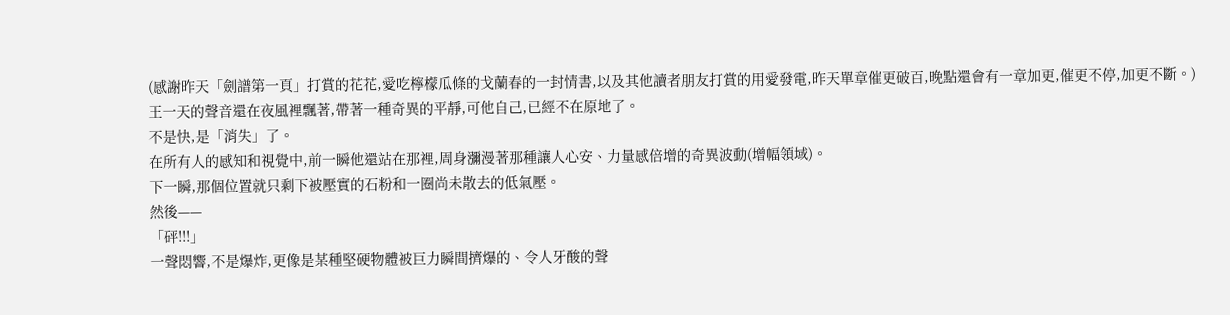(感謝昨天「劍譜第一頁」打賞的花花,愛吃檸檬瓜條的戈蘭春的一封情書,以及其他讀者朋友打賞的用愛發電,昨天單章催更破百,晚點還會有一章加更,催更不停,加更不斷。)
王一天的聲音還在夜風裡飄著,帶著一種奇異的平靜,可他自己,已經不在原地了。
不是快,是「消失」了。
在所有人的感知和視覺中,前一瞬他還站在那裡,周身瀰漫著那種讓人心安、力量感倍增的奇異波動(增幅領域)。
下一瞬,那個位置就只剩下被壓實的石粉和一圈尚未散去的低氣壓。
然後——
「砰!!!」
一聲悶響,不是爆炸,更像是某種堅硬物體被巨力瞬間擠爆的、令人牙酸的聲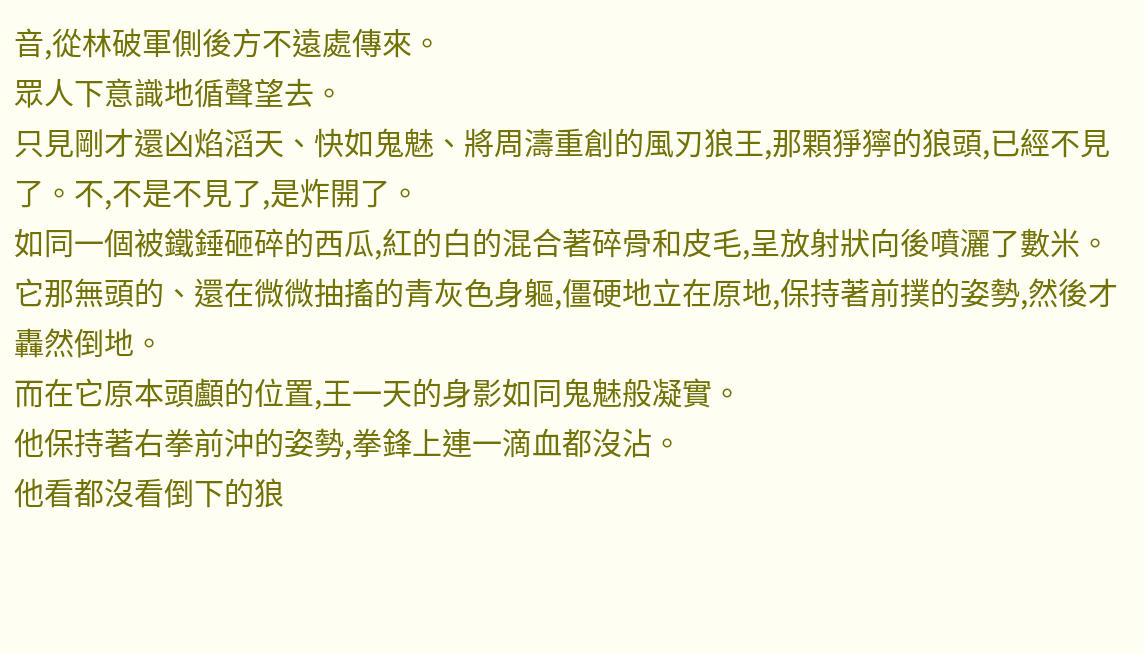音,從林破軍側後方不遠處傳來。
眾人下意識地循聲望去。
只見剛才還凶焰滔天、快如鬼魅、將周濤重創的風刃狼王,那顆猙獰的狼頭,已經不見了。不,不是不見了,是炸開了。
如同一個被鐵錘砸碎的西瓜,紅的白的混合著碎骨和皮毛,呈放射狀向後噴灑了數米。
它那無頭的、還在微微抽搐的青灰色身軀,僵硬地立在原地,保持著前撲的姿勢,然後才轟然倒地。
而在它原本頭顱的位置,王一天的身影如同鬼魅般凝實。
他保持著右拳前沖的姿勢,拳鋒上連一滴血都沒沾。
他看都沒看倒下的狼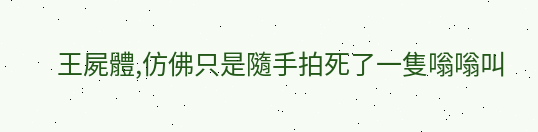王屍體,仿佛只是隨手拍死了一隻嗡嗡叫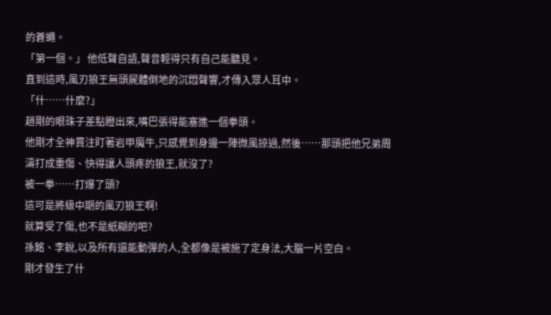的蒼蠅。
「第一個。」 他低聲自語,聲音輕得只有自己能聽見。
直到這時,風刃狼王無頭屍體倒地的沉悶聲響,才傳入眾人耳中。
「什……什麼?」
趙剛的眼珠子差點瞪出來,嘴巴張得能塞進一個拳頭。
他剛才全神貫注盯著岩甲魔牛,只感覺到身邊一陣微風掠過,然後……那頭把他兄弟周濤打成重傷、快得讓人頭疼的狼王,就沒了?
被一拳……打爆了頭?
這可是將級中期的風刃狼王啊!
就算受了傷,也不是紙糊的吧?
孫銘、李銳,以及所有還能動彈的人,全都像是被施了定身法,大腦一片空白。
剛才發生了什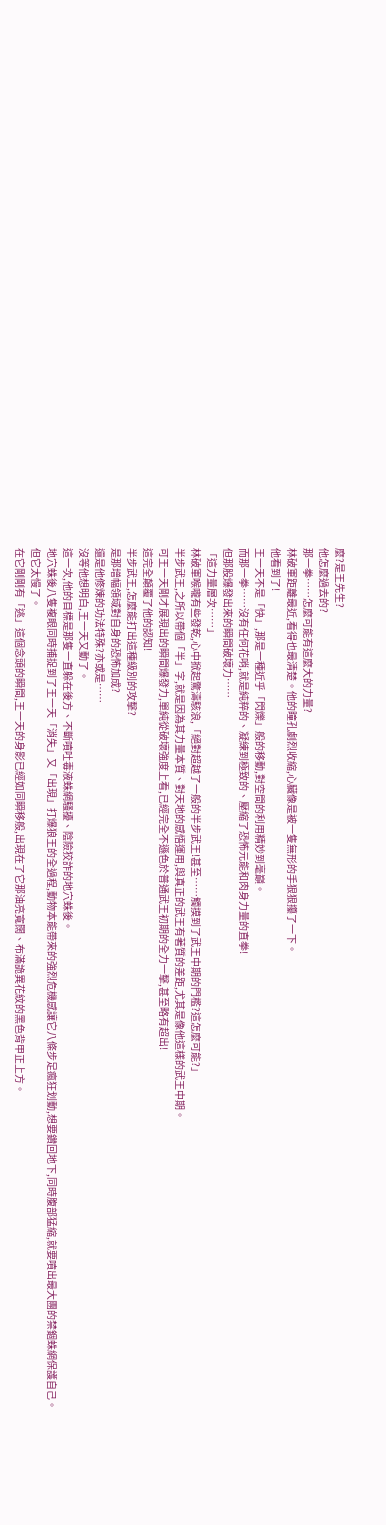麼?是王先生?
他怎麼過去的?
那一拳……怎麼可能有這麼大的力量?
林破軍距離最近,看得也最清楚。他的瞳孔劇烈收縮,心臟像是被一隻無形的手狠狠攥了一下。
他看到了!
王一天不是「快」,那是一種近乎「閃爍」般的移動,對空間的利用精妙到毫巔。
而那一拳……沒有任何花哨,就是純粹的、凝練到極致的、壓縮了恐怖元能和肉身力量的直拳!
但那股爆發出來的瞬間破壞力……
「這力量層次……」
林破軍喉嚨有些發乾,心中掀起驚濤駭浪,「絕對超越了一般的半步武王!甚至……觸摸到了武王中期的門檻?這怎麼可能?」
半步武王,之所以帶個「半」字,就是因為其力量本質、對天地的感悟運用,與真正的武王有著質的差距,尤其是像他這樣的武王中期。
可王一天剛才展現出的瞬間爆發力,單純從破壞強度上看,已經完全不遜色於普通武王初期的全力一擊,甚至略有超出!
這完全顛覆了他的認知!
半步武王,怎麼能打出這種級別的攻擊?
是那增幅領域對自身的恐怖加成?
還是他修煉的功法特殊?亦或是……
沒等他想明白,王一天又動了。
這一次,他的目標是那隻一直躲在後方、不斷噴吐毒液蛛網騷擾、陰險狡詐的地穴蛛後。
地穴蛛後八隻複眼同時捕捉到了王一天「消失」又「出現」打爆狼王的全過程,動物本能帶來的強烈危機感讓它八條步足瘋狂划動,想要鑽回地下,同時腹部猛縮,就要噴出最大團的禁錮蛛網保護自己。
但它太慢了。
在它剛剛有「逃」這個念頭的瞬間,王一天的身影已經如同瞬移般,出現在了它那油亮寬闊、布滿詭異花紋的黑色背甲正上方。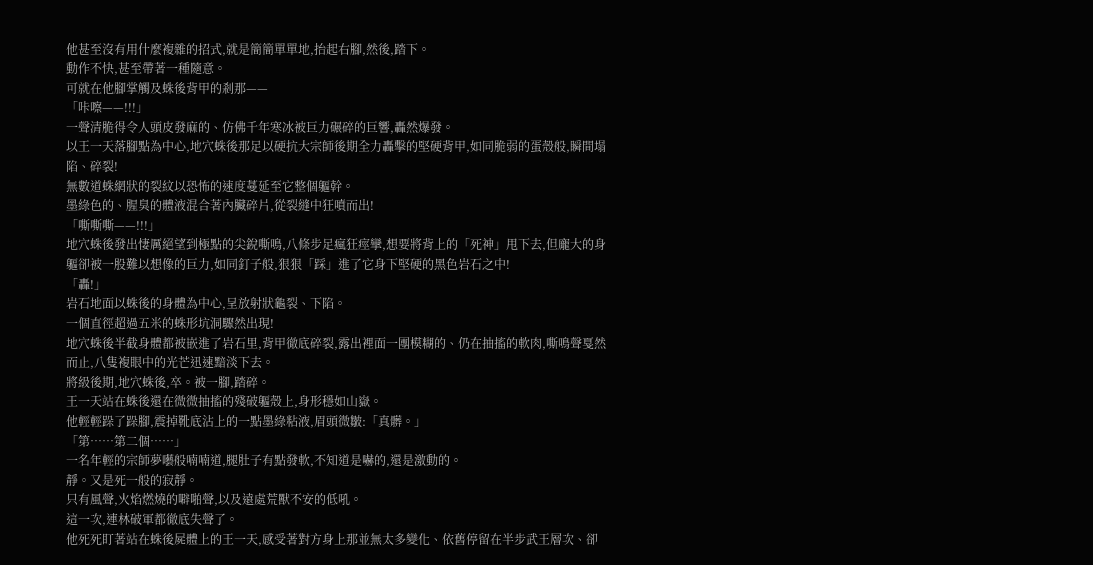他甚至沒有用什麼複雜的招式,就是簡簡單單地,抬起右腳,然後,踏下。
動作不快,甚至帶著一種隨意。
可就在他腳掌觸及蛛後背甲的剎那——
「咔嚓——!!!」
一聲清脆得令人頭皮發麻的、仿佛千年寒冰被巨力碾碎的巨響,轟然爆發。
以王一天落腳點為中心,地穴蛛後那足以硬抗大宗師後期全力轟擊的堅硬背甲,如同脆弱的蛋殼般,瞬間塌陷、碎裂!
無數道蛛網狀的裂紋以恐怖的速度蔓延至它整個軀幹。
墨綠色的、腥臭的體液混合著內臟碎片,從裂縫中狂噴而出!
「嘶嘶嘶——!!!」
地穴蛛後發出悽厲絕望到極點的尖銳嘶鳴,八條步足瘋狂痙攣,想要將背上的「死神」甩下去,但龐大的身軀卻被一股難以想像的巨力,如同釘子般,狠狠「踩」進了它身下堅硬的黑色岩石之中!
「轟!」
岩石地面以蛛後的身體為中心,呈放射狀龜裂、下陷。
一個直徑超過五米的蛛形坑洞驟然出現!
地穴蛛後半截身體都被嵌進了岩石里,背甲徹底碎裂,露出裡面一團模糊的、仍在抽搐的軟肉,嘶鳴聲戛然而止,八隻複眼中的光芒迅速黯淡下去。
將級後期,地穴蛛後,卒。被一腳,踏碎。
王一天站在蛛後還在微微抽搐的殘破軀殼上,身形穩如山嶽。
他輕輕跺了跺腳,震掉靴底沾上的一點墨綠粘液,眉頭微皺:「真髒。」
「第……第二個……」
一名年輕的宗師夢囈般喃喃道,腿肚子有點發軟,不知道是嚇的,還是激動的。
靜。又是死一般的寂靜。
只有風聲,火焰燃燒的噼啪聲,以及遠處荒獸不安的低吼。
這一次,連林破軍都徹底失聲了。
他死死盯著站在蛛後屍體上的王一天,感受著對方身上那並無太多變化、依舊停留在半步武王層次、卻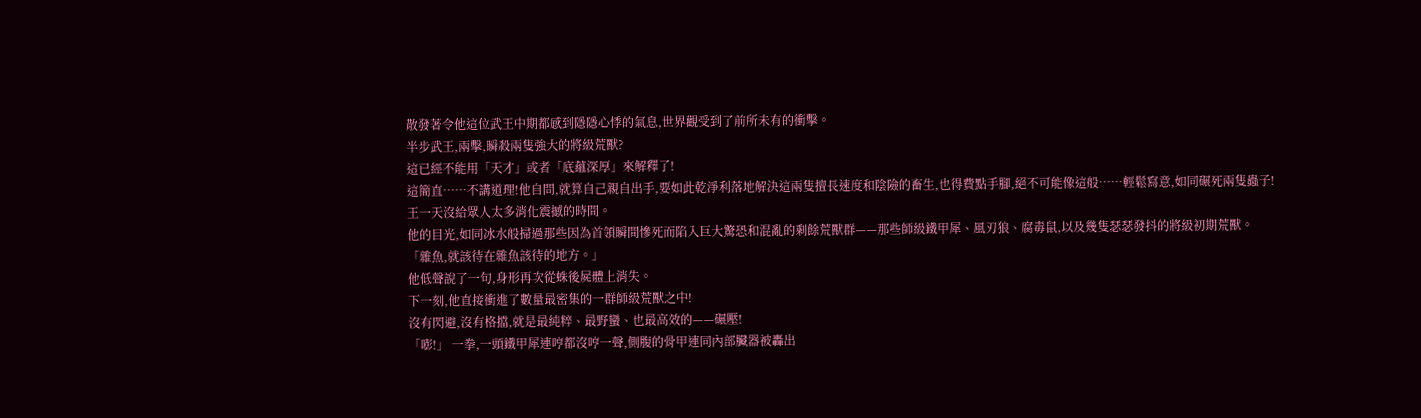散發著令他這位武王中期都感到隱隱心悸的氣息,世界觀受到了前所未有的衝擊。
半步武王,兩擊,瞬殺兩隻強大的將級荒獸?
這已經不能用「天才」或者「底蘊深厚」來解釋了!
這簡直……不講道理!他自問,就算自己親自出手,要如此乾淨利落地解決這兩隻擅長速度和陰險的畜生,也得費點手腳,絕不可能像這般……輕鬆寫意,如同碾死兩隻蟲子!
王一天沒給眾人太多消化震撼的時間。
他的目光,如同冰水般掃過那些因為首領瞬間慘死而陷入巨大驚恐和混亂的剩餘荒獸群——那些師級鐵甲犀、風刃狼、腐毒鼠,以及幾隻瑟瑟發抖的將級初期荒獸。
「雜魚,就該待在雜魚該待的地方。」
他低聲說了一句,身形再次從蛛後屍體上消失。
下一刻,他直接衝進了數量最密集的一群師級荒獸之中!
沒有閃避,沒有格擋,就是最純粹、最野蠻、也最高效的——碾壓!
「嘭!」 一拳,一頭鐵甲犀連哼都沒哼一聲,側腹的骨甲連同內部臟器被轟出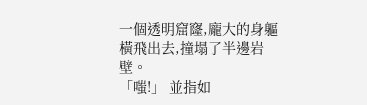一個透明窟窿,龐大的身軀橫飛出去,撞塌了半邊岩壁。
「嗤!」 並指如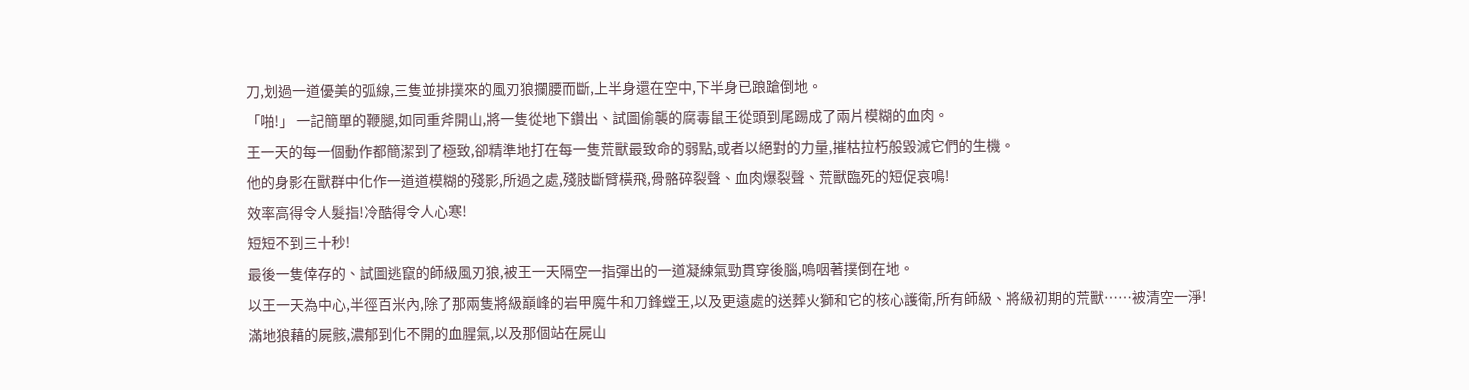刀,划過一道優美的弧線,三隻並排撲來的風刃狼攔腰而斷,上半身還在空中,下半身已踉蹌倒地。
「啪!」 一記簡單的鞭腿,如同重斧開山,將一隻從地下鑽出、試圖偷襲的腐毒鼠王從頭到尾踢成了兩片模糊的血肉。
王一天的每一個動作都簡潔到了極致,卻精準地打在每一隻荒獸最致命的弱點,或者以絕對的力量,摧枯拉朽般毀滅它們的生機。
他的身影在獸群中化作一道道模糊的殘影,所過之處,殘肢斷臂橫飛,骨骼碎裂聲、血肉爆裂聲、荒獸臨死的短促哀鳴!
效率高得令人髮指!冷酷得令人心寒!
短短不到三十秒!
最後一隻倖存的、試圖逃竄的師級風刃狼,被王一天隔空一指彈出的一道凝練氣勁貫穿後腦,嗚咽著撲倒在地。
以王一天為中心,半徑百米內,除了那兩隻將級巔峰的岩甲魔牛和刀鋒螳王,以及更遠處的送葬火獅和它的核心護衛,所有師級、將級初期的荒獸……被清空一淨!
滿地狼藉的屍骸,濃郁到化不開的血腥氣,以及那個站在屍山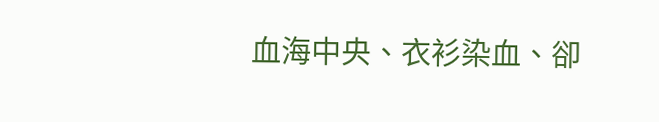血海中央、衣衫染血、卻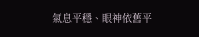氣息平穩、眼神依舊平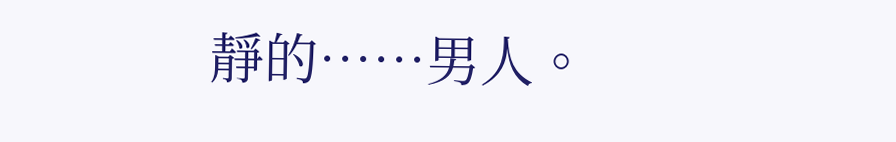靜的……男人。